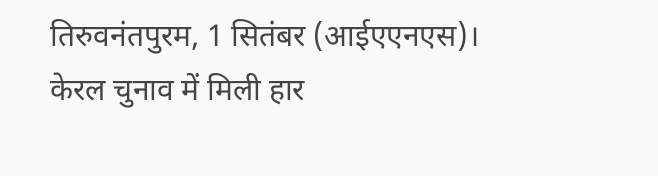तिरुवनंतपुरम, 1 सितंबर (आईएएनएस)। केरल चुनाव में मिली हार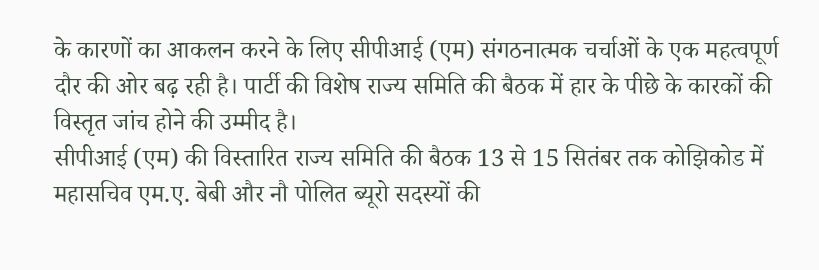के कारणों का आकलन करने के लिए सीपीआई (एम) संगठनात्मक चर्चाओं के एक महत्वपूर्ण दौर की ओर बढ़ रही है। पार्टी की विशेष राज्य समिति की बैठक में हार के पीछे के कारकों की विस्तृत जांच होने की उम्मीद है।
सीपीआई (एम) की विस्तारित राज्य समिति की बैठक 13 से 15 सितंबर तक कोझिकोड में महासचिव एम.ए. बेबी और नौ पोलित ब्यूरो सदस्यों की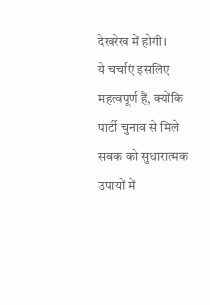देखरेख में होगी।
ये चर्चाएं इसलिए महत्वपूर्ण हैं, क्योंकि पार्टी चुनाव से मिले सबक को सुधारात्मक उपायों में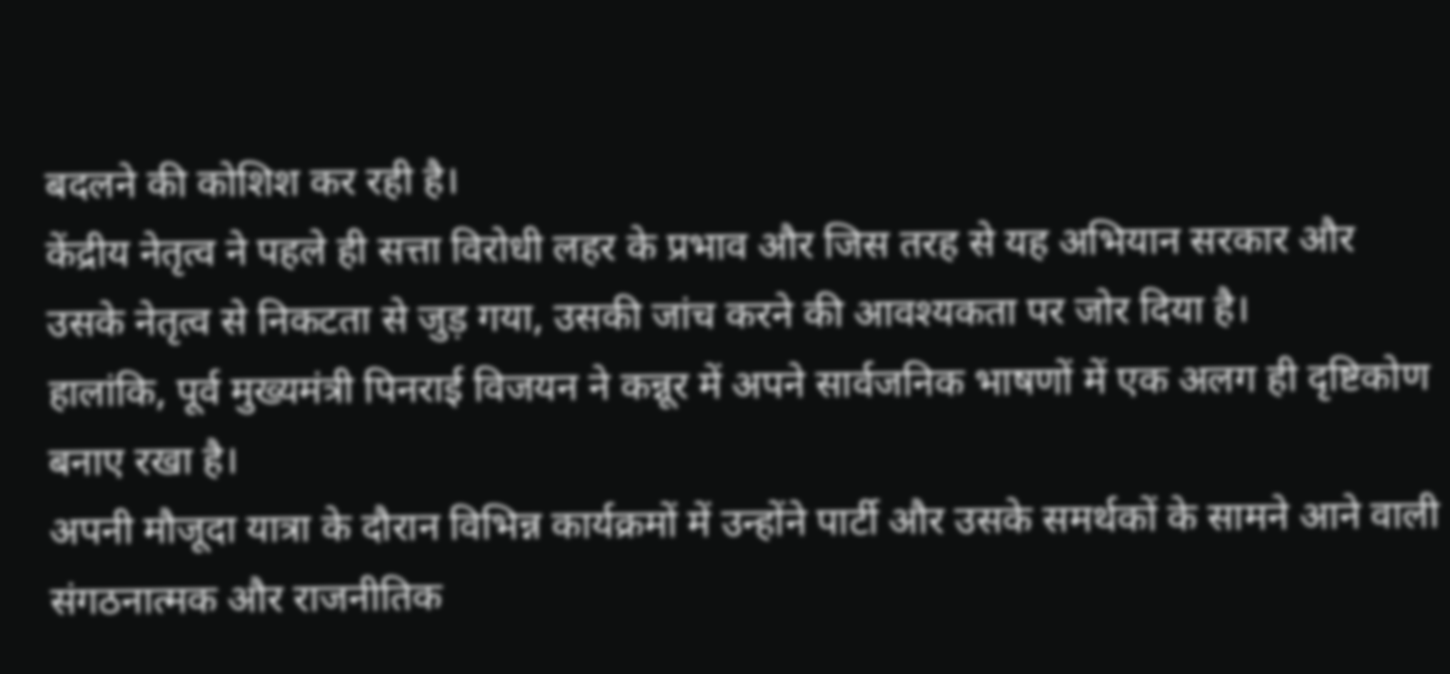बदलने की कोशिश कर रही है।
केंद्रीय नेतृत्व ने पहले ही सत्ता विरोधी लहर के प्रभाव और जिस तरह से यह अभियान सरकार और उसके नेतृत्व से निकटता से जुड़ गया, उसकी जांच करने की आवश्यकता पर जोर दिया है।
हालांकि, पूर्व मुख्यमंत्री पिनराई विजयन ने कन्नूर में अपने सार्वजनिक भाषणों में एक अलग ही दृष्टिकोण बनाए रखा है।
अपनी मौजूदा यात्रा के दौरान विभिन्न कार्यक्रमों में उन्होंने पार्टी और उसके समर्थकों के सामने आने वाली संगठनात्मक और राजनीतिक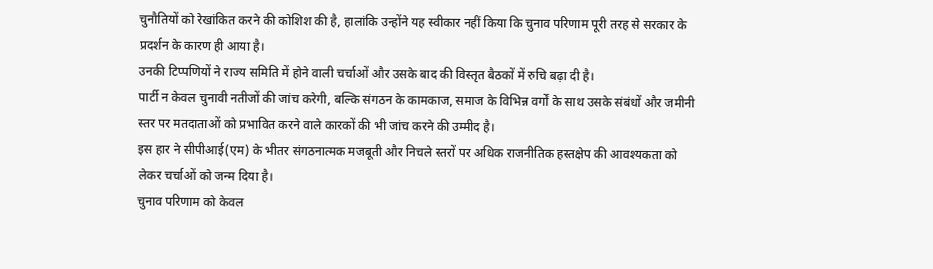चुनौतियों को रेखांकित करने की कोशिश की है, हालांकि उन्होंने यह स्वीकार नहीं किया कि चुनाव परिणाम पूरी तरह से सरकार के प्रदर्शन के कारण ही आया है।
उनकी टिप्पणियों ने राज्य समिति में होने वाली चर्चाओं और उसके बाद की विस्तृत बैठकों में रुचि बढ़ा दी है।
पार्टी न केवल चुनावी नतीजों की जांच करेगी, बल्कि संगठन के कामकाज, समाज के विभिन्न वर्गों के साथ उसके संबंधों और जमीनी स्तर पर मतदाताओं को प्रभावित करने वाले कारकों की भी जांच करने की उम्मीद है।
इस हार ने सीपीआई(एम) के भीतर संगठनात्मक मजबूती और निचले स्तरों पर अधिक राजनीतिक हस्तक्षेप की आवश्यकता को लेकर चर्चाओं को जन्म दिया है।
चुनाव परिणाम को केवल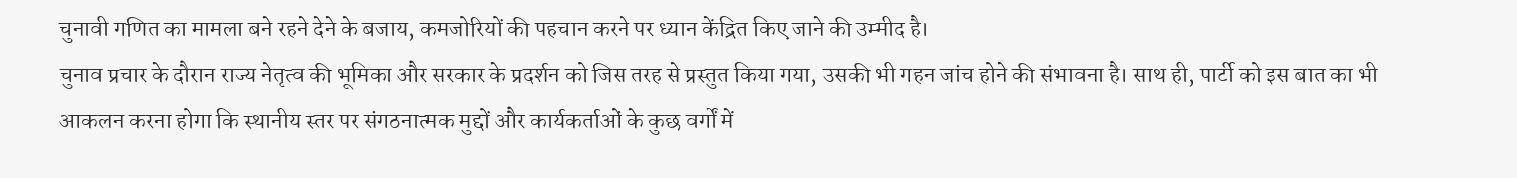चुनावी गणित का मामला बने रहने देने के बजाय, कमजोरियों की पहचान करने पर ध्यान केंद्रित किए जाने की उम्मीद है।
चुनाव प्रचार के दौरान राज्य नेतृत्व की भूमिका और सरकार के प्रदर्शन को जिस तरह से प्रस्तुत किया गया, उसकी भी गहन जांच होने की संभावना है। साथ ही, पार्टी को इस बात का भी आकलन करना होगा कि स्थानीय स्तर पर संगठनात्मक मुद्दों और कार्यकर्ताओं के कुछ वर्गों में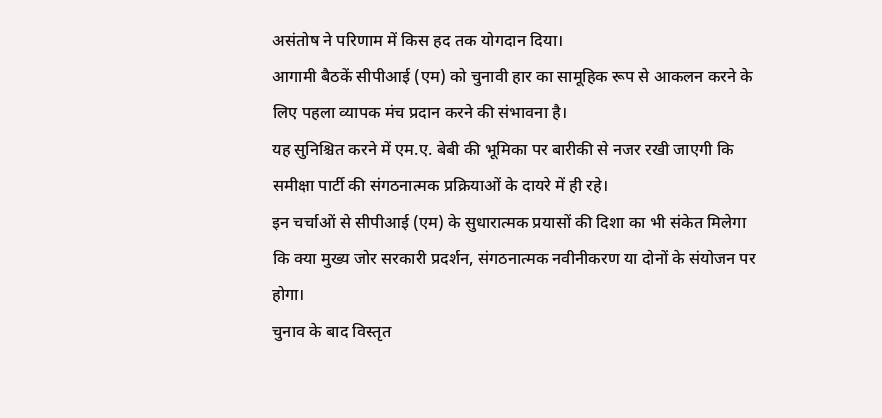असंतोष ने परिणाम में किस हद तक योगदान दिया।
आगामी बैठकें सीपीआई (एम) को चुनावी हार का सामूहिक रूप से आकलन करने के लिए पहला व्यापक मंच प्रदान करने की संभावना है।
यह सुनिश्चित करने में एम.ए. बेबी की भूमिका पर बारीकी से नजर रखी जाएगी कि समीक्षा पार्टी की संगठनात्मक प्रक्रियाओं के दायरे में ही रहे।
इन चर्चाओं से सीपीआई (एम) के सुधारात्मक प्रयासों की दिशा का भी संकेत मिलेगा कि क्या मुख्य जोर सरकारी प्रदर्शन, संगठनात्मक नवीनीकरण या दोनों के संयोजन पर होगा।
चुनाव के बाद विस्तृत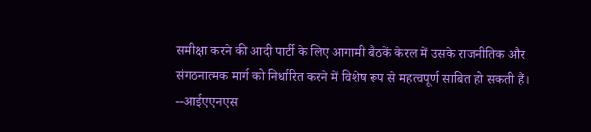समीक्षा करने की आदी पार्टी के लिए आगामी बैठकें केरल में उसके राजनीतिक और संगठनात्मक मार्ग को निर्धारित करने में विशेष रूप से महत्वपूर्ण साबित हो सकती हैं।
--आईएएनएस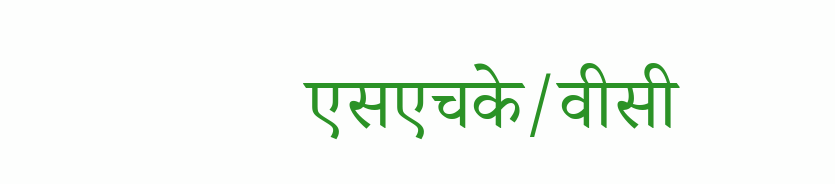एसएचके/वीसी